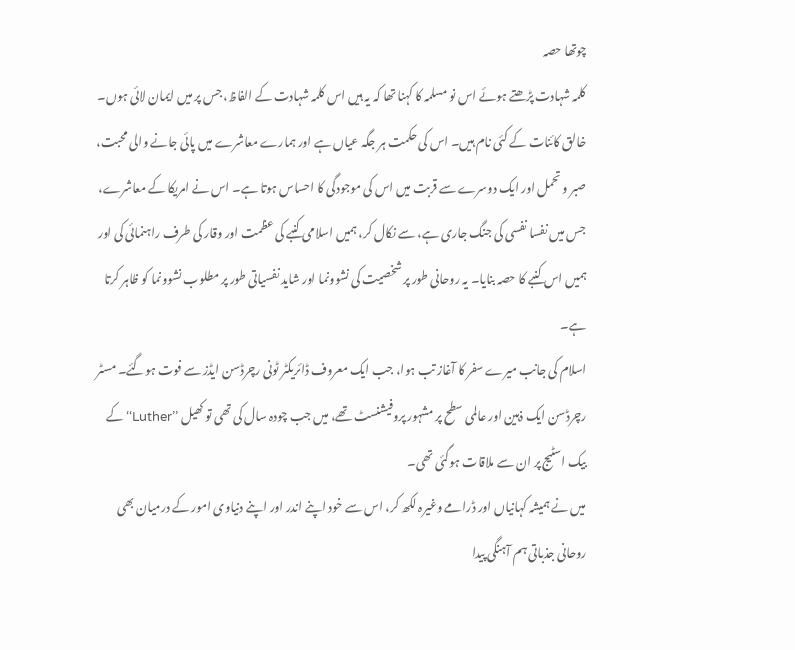چوتھا حصہ
کلمہ شہادت پڑھتے ہوئے اس نو مسلمہ کا کہنا تھا کہ یہ ہیں اس کلمہ شہادت کے الفاظ، جس پر میں ایمان لائی ہوں۔ خالق کائنات کے کئی نام ہیں۔ اس کی حکمت ہر جگہ عیاں ہے اور ہمارے معاشرے میں پائی جانے والی محبت، صبر و تحمل اور ایک دوسرے سے قربت میں اس کی موجودگی کا احساس ہوتا ہے۔ اس نے امریکا کے معاشرے، جس میں نفسا نفسی کی جنگ جاری ہے، سے نکال کر، ہمیں اسلامی کنبے کی عظمت اور وقار کی طرف راہنمائی کی اور ہمیں اس کنبے کا حصہ بنایا۔ یہ روحانی طور پر شخصیت کی نشوونما اور شاید نفسیاتی طور پر مطلوب نشوونما کو ظاہر کرتا ہے۔
اسلام کی جانب میرے سفر کا آغاز تب ہوا، جب ایک معروف ڈائریکٹر ٹونی رچرڈسن ایڈز سے فوت ہوگئے۔ مسٹر رچرڈسن ایک ذہین اور عالمی سطح پر مشہور پروفیشنسٹ تھے، میں جب چودہ سال کی تھی تو کھیل ’’Luther‘‘ کے بیک اسٹیج پر ان سے ملاقات ہوگئی تھی۔
میں نے ہمیشہ کہانیاں اور ڈرامے وغیرہ لکھ کر، اس سے خود اپنے اندر اور اپنے دنیاوی امور کے درمیان بھی روحانی جذباتی ہم آہنگی پیدا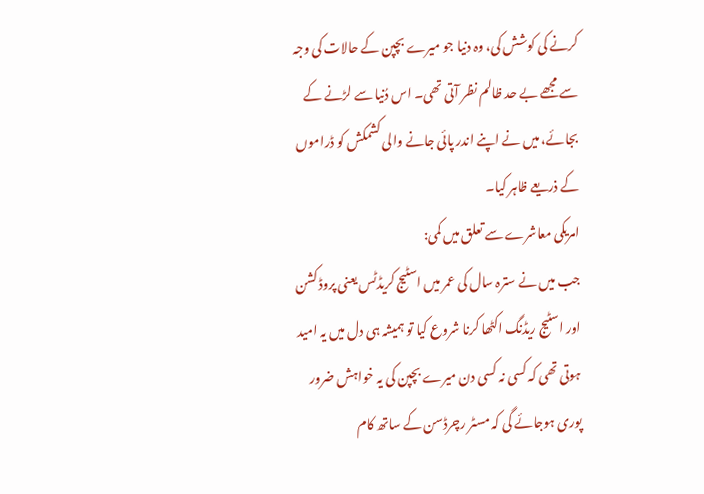کرنے کی کوشش کی، وہ دنیا جو میرے بچپن کے حالات کی وجہ سے مجھے بے حد ظالم نظر آتی تھی۔ اس دُنیا سے لڑنے کے بجائے، میں نے اپنے اندر پائی جانے والی کشمکش کو ڈراموں کے ذریعے ظاہر کیا۔
امریکی معاشرے سے تعلق میں کمی:
جب میں نے سترہ سال کی عمر میں اسٹیج کریڈٹس یعنی پروڈکشن اور اسٹیج ریڈنگ اکٹھا کرنا شروع کیا تو ہمیشہ ہی دل میں یہ امید ہوتی تھی کہ کسی نہ کسی دن میرے بچپن کی یہ خواہش ضرور پوری ہوجائے گی کہ مسٹر رچرڈسن کے ساتھ کام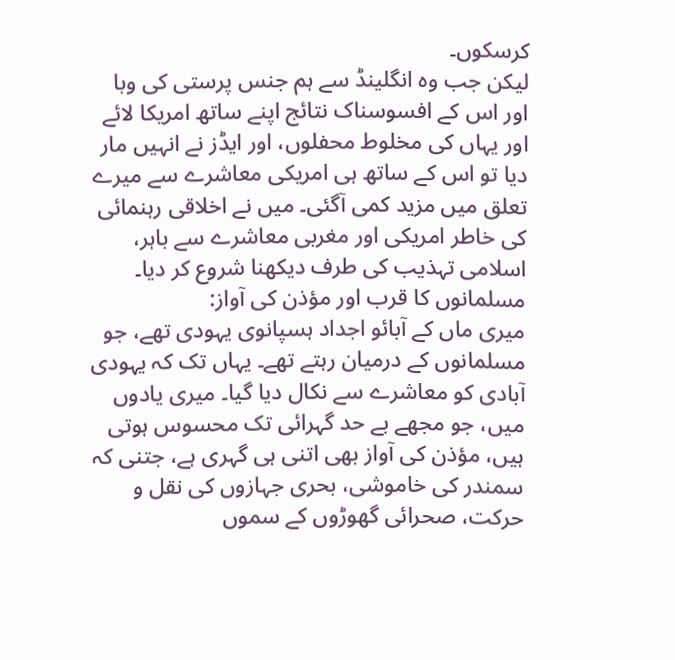کرسکوں۔
لیکن جب وہ انگلینڈ سے ہم جنس پرستی کی وبا اور اس کے افسوسناک نتائج اپنے ساتھ امریکا لائے اور یہاں کی مخلوط محفلوں، اور ایڈز نے انہیں مار دیا تو اس کے ساتھ ہی امریکی معاشرے سے میرے تعلق میں مزید کمی آگئی۔ میں نے اخلاقی رہنمائی کی خاطر امریکی اور مغربی معاشرے سے باہر، اسلامی تہذیب کی طرف دیکھنا شروع کر دیا۔
مسلمانوں کا قرب اور مؤذن کی آواز:
میری ماں کے آبائو اجداد ہسپانوی یہودی تھے، جو مسلمانوں کے درمیان رہتے تھے۔ یہاں تک کہ یہودی آبادی کو معاشرے سے نکال دیا گیا۔ میری یادوں میں، جو مجھے بے حد گہرائی تک محسوس ہوتی ہیں، مؤذن کی آواز بھی اتنی ہی گہری ہے، جتنی کہ سمندر کی خاموشی، بحری جہازوں کی نقل و حرکت، صحرائی گھوڑوں کے سموں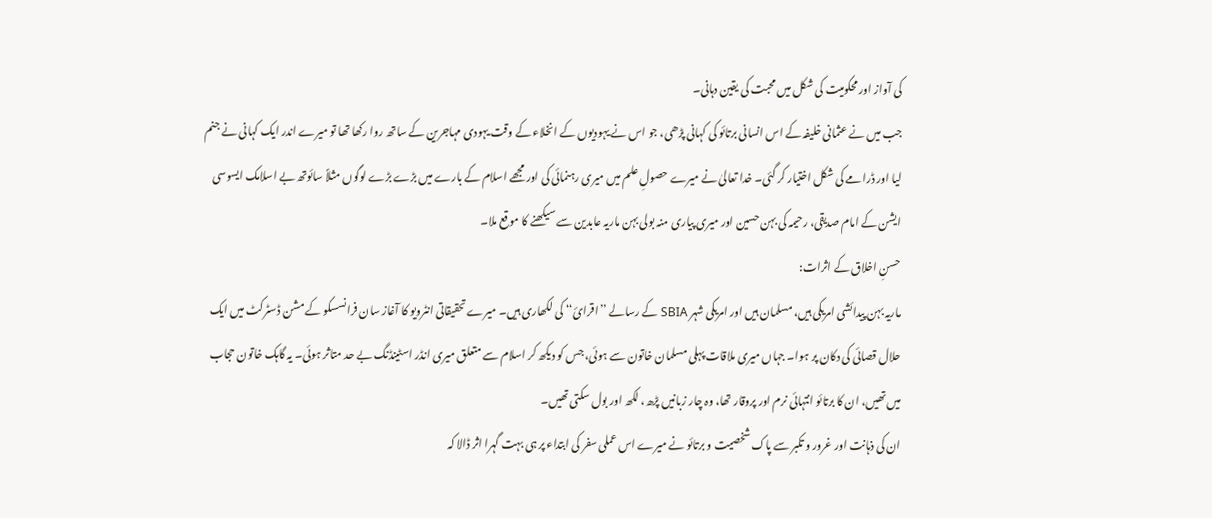کی آواز اور محکومیت کی شکل میں محبت کی یقین دہانی۔
جب میں نے عثمانی خلیفہ کے اس انسانی برتائو کی کہانی پڑھی، جو اس نے یہودیوں کے انخلاء کے وقت یہودی مہاجرین کے ساتھ روا رکھا تھا تو میرے اندر ایک کہانی نے جنم لیا اور ڈرامے کی شکل اختیار کر گئی۔ خدا تعالیٰ نے میرے حصولِ علم میں میری رہنمائی کی اور مجھے اسلام کے بارے میں بڑے بڑے لوگوں مثلاً سائوتھ بے اسلامک ایسوسی ایشن کے امام صدیقی، رحیمہ کی بہن حسین اور میری پیاری منہ بولی بہن ماریہ عابدین سے سیکھنے کا موقع ملا۔
حسنِ اخلاق کے اثرات:
ماریہ بہن پیدائشی امریکی ہیں، مسلمان ہیں اور امریکی شہر SBIA کے رسالے ’’اقرائ‘‘ کی لکھاری ہیں۔ میرے تحقیقاتی انٹرویو کا آغاز سان فرانسسکو کے مشن ڈسٹرکٹ میں ایک حلال قصائی کی دکان پر ہوا۔ جہاں میری ملاقات پہلی مسلمان خاتون سے ہوئی، جس کو دیکھ کر اسلام سے متعلق میری انڈر اسٹینڈنگ بے حد متاثر ہوئی۔ یہ گاہک خاتون حجاب میں تھیں، ان کا برتائو انتہائی نرم اور پروقار تھا، وہ چار زبانیں پڑھ، لکھ اور بول سکتی تھیں۔
ان کی ذہانت اور غرور و تکبر سے پاک شخصیت و برتائو نے میرے اس عملی سفر کی ابتداء پر ہی بہت گہرا اثر ڈالا کہ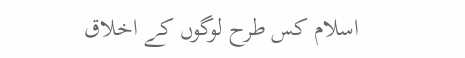اسلام کس طرح لوگوں کے اخلاق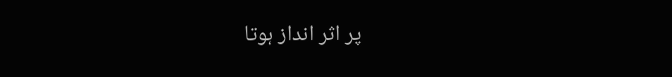پر اثر انداز ہوتا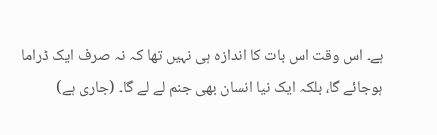ہے۔ اس وقت اس بات کا اندازہ ہی نہیں تھا کہ نہ صرف ایک ڈراما ہوجائے گا، بلکہ ایک نیا انسان بھی جنم لے لے گا۔ (جاری ہے)